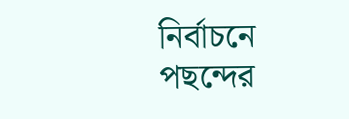নির্বাচনে পছন্দের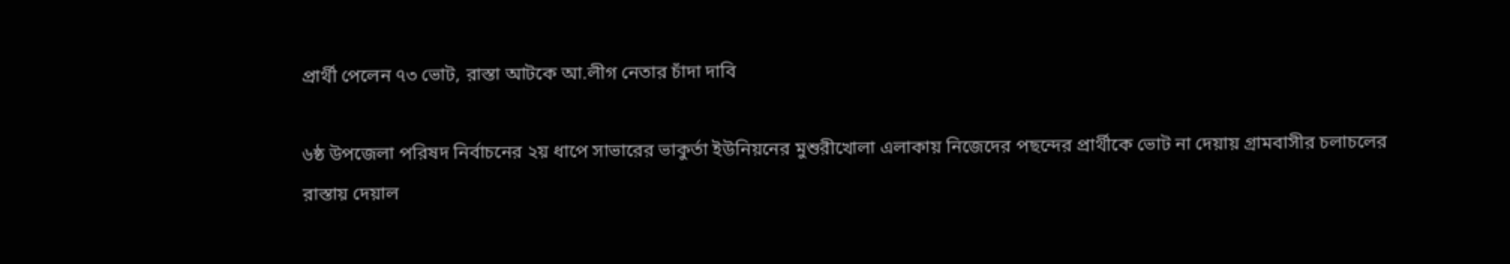প্রার্থী পেলেন ৭৩ ভোট, রাস্তা আটকে আ.লীগ নেতার চাঁদা দাবি

৬ষ্ঠ উপজেলা পরিষদ নির্বাচনের ২য় ধাপে সাভারের ভাকুর্তা ইউনিয়নের মুশুরীখোলা এলাকায় নিজেদের পছন্দের প্রার্থীকে ভোট না দেয়ায় গ্রামবাসীর চলাচলের রাস্তায় দেয়াল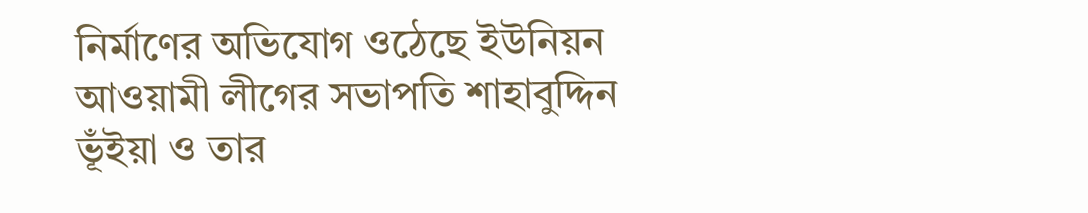নির্মাণের অভিযোগ ওঠেছে ইউনিয়ন আওয়ামী লীগের সভাপতি শাহাবুদ্দিন ভূঁইয়া ও তার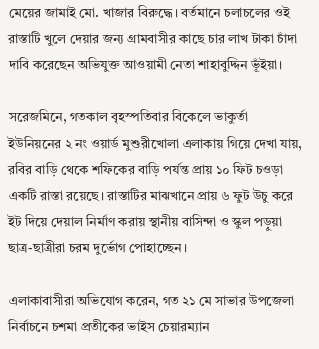মেয়ের জামাই মো. খাজার বিরুদ্ধে। বর্তমানে চলাচলের ওই রাস্তাটি খুলে দেয়ার জন্য গ্রামবাসীর কাছে চার লাখ টাকা চাঁদা দাবি করেছেন অভিযুক্ত আওয়ামী নেতা শাহাবুদ্দিন ভূঁইয়া।

সরেজমিনে, গতকাল বৃহস্পতিবার বিকেলে ভাকুর্তা ইউনিয়নের ২ নং ওয়ার্ড মুশুরীখোলা এলাকায় গিয়ে দেখা যায়, রবির বাড়ি থেকে শফিকের বাড়ি পর্যন্ত প্রায় ১০ ফিট চওড়া একটি রাস্তা রয়েছে। রাস্তাটির মাঝখানে প্রায় ৬ ফুট উচু করে ইট দিয়ে দেয়াল নির্মাণ করায় স্থানীয় বাসিন্দা ও স্কুল পড়ুয়া ছাত্র-ছাত্রীরা চরম দুর্ভোগ পোহাচ্ছেন।

এলাকাবাসীরা অভিযোগ করেন, গত ২১ মে সাভার উপজেলা নির্বাচনে চশমা প্রতীকের ভাইস চেয়ারম্যান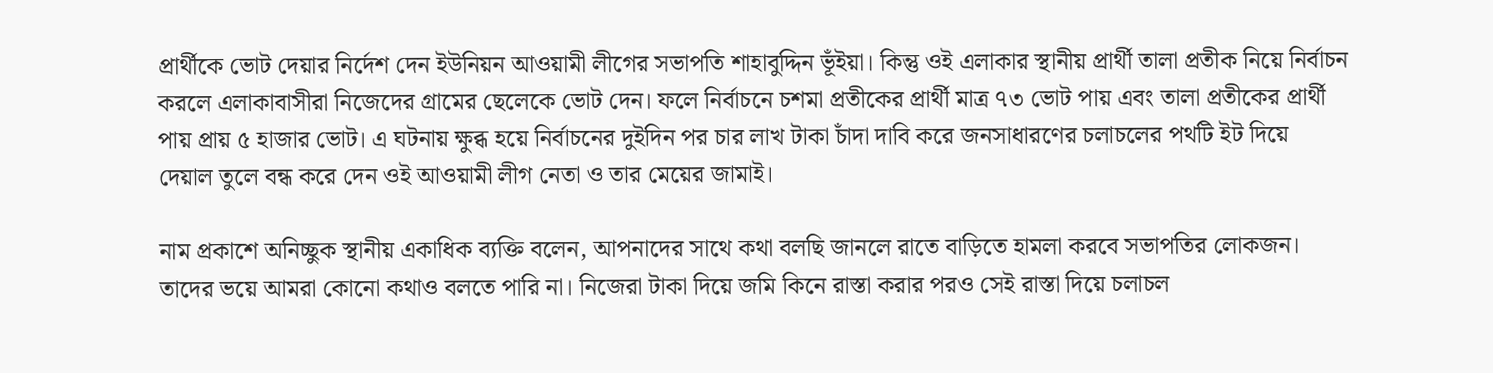প্রার্থীকে ভোট দেয়ার নির্দেশ দেন ইউনিয়ন আওয়ামী লীগের সভাপতি শাহাবুদ্দিন ভূঁইয়া। কিন্তু ওই এলাকার স্থানীয় প্রার্থী তালা প্রতীক নিয়ে নির্বাচন করলে এলাকাবাসীরা নিজেদের গ্রামের ছেলেকে ভোট দেন। ফলে নির্বাচনে চশমা প্রতীকের প্রার্থী মাত্র ৭৩ ভোট পায় এবং তালা প্রতীকের প্রার্থী পায় প্রায় ৫ হাজার ভোট। এ ঘটনায় ক্ষুব্ধ হয়ে নির্বাচনের দুইদিন পর চার লাখ টাকা চাঁদা দাবি করে জনসাধারণের চলাচলের পথটি ইট দিয়ে দেয়াল তুলে বন্ধ করে দেন ওই আওয়ামী লীগ নেতা ও তার মেয়ের জামাই।

নাম প্রকাশে অনিচ্ছুক স্থানীয় একাধিক ব্যক্তি বলেন, আপনাদের সাথে কথা বলছি জানলে রাতে বাড়িতে হামলা করবে সভাপতির লোকজন। তাদের ভয়ে আমরা কোনো কথাও বলতে পারি না। নিজেরা টাকা দিয়ে জমি কিনে রাস্তা করার পরও সেই রাস্তা দিয়ে চলাচল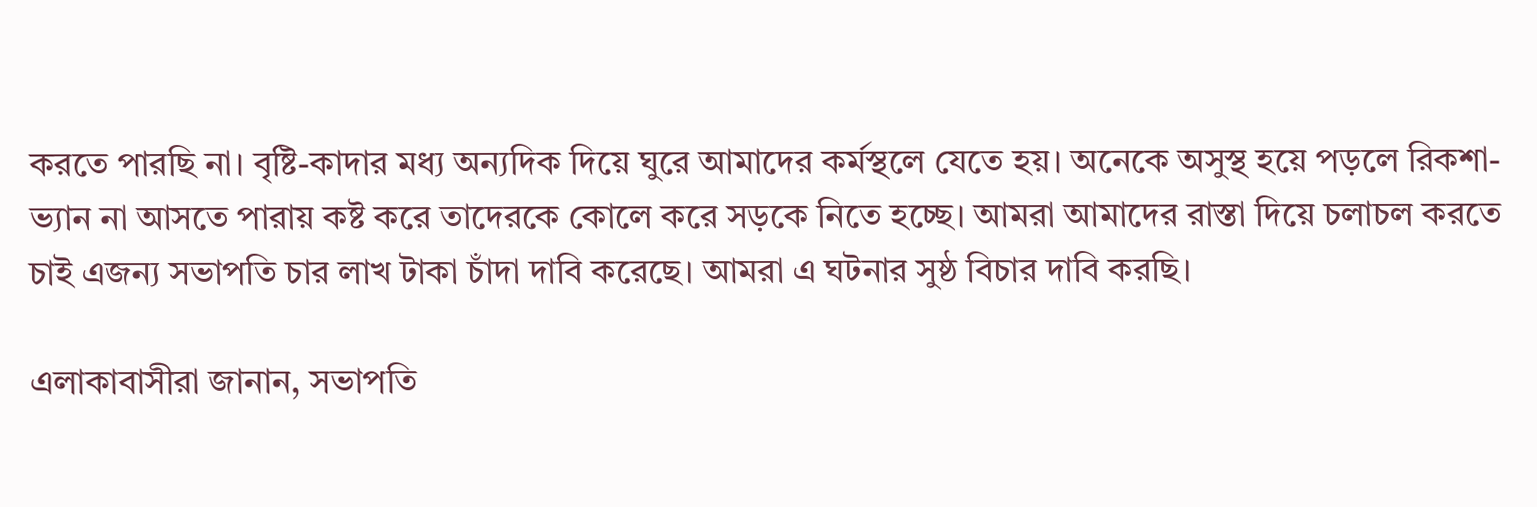করতে পারছি না। বৃষ্টি-কাদার মধ্য অন্যদিক দিয়ে ঘুরে আমাদের কর্মস্থলে যেতে হয়। অনেকে অসুস্থ হয়ে পড়লে রিকশা-ভ্যান না আসতে পারায় কষ্ট করে তাদেরকে কোলে করে সড়কে নিতে হচ্ছে। আমরা আমাদের রাস্তা দিয়ে চলাচল করতে চাই এজন্য সভাপতি চার লাখ টাকা চাঁদা দাবি করেছে। আমরা এ ঘটনার সুষ্ঠ বিচার দাবি করছি।

এলাকাবাসীরা জানান, সভাপতি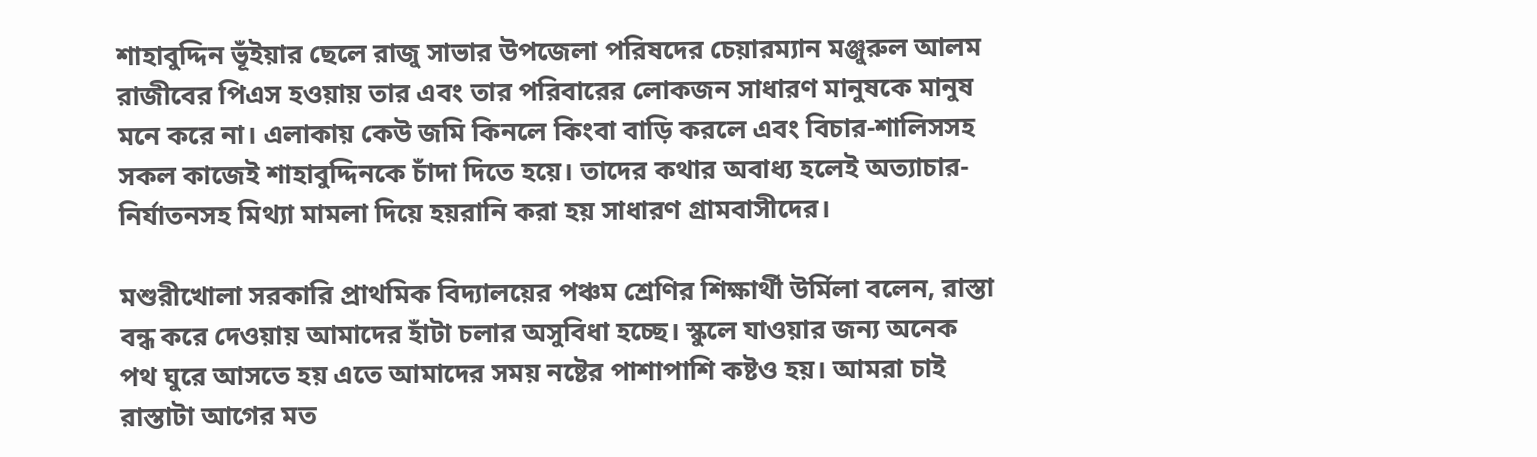শাহাবুদ্দিন ভূঁইয়ার ছেলে রাজু সাভার উপজেলা পরিষদের চেয়ারম্যান মঞ্জুরুল আলম রাজীবের পিএস হওয়ায় তার এবং তার পরিবারের লোকজন সাধারণ মানুষকে মানুষ মনে করে না। এলাকায় কেউ জমি কিনলে কিংবা বাড়ি করলে এবং বিচার-শালিসসহ সকল কাজেই শাহাবুদ্দিনকে চাঁদা দিতে হয়ে। তাদের কথার অবাধ্য হলেই অত্যাচার-নির্যাতনসহ মিথ্যা মামলা দিয়ে হয়রানি করা হয় সাধারণ গ্রামবাসীদের।

মশুরীখোলা সরকারি প্রাথমিক বিদ্যালয়ের পঞ্চম শ্রেণির শিক্ষার্থী উর্মিলা বলেন, রাস্তা বন্ধ করে দেওয়ায় আমাদের হাঁটা চলার অসুবিধা হচ্ছে। স্কুলে যাওয়ার জন্য অনেক পথ ঘুরে আসতে হয় এতে আমাদের সময় নষ্টের পাশাপাশি কষ্টও হয়। আমরা চাই রাস্তাটা আগের মত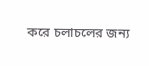করে চলাচলের জন্য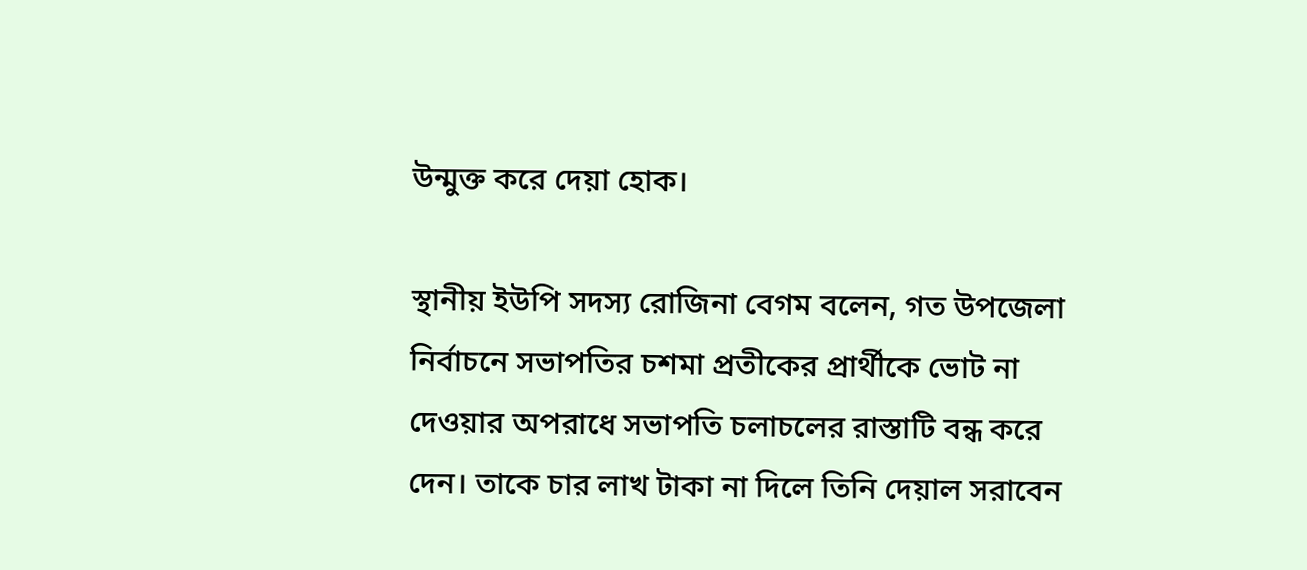উন্মুক্ত করে দেয়া হোক।

স্থানীয় ইউপি সদস্য রোজিনা বেগম বলেন, গত উপজেলা নির্বাচনে সভাপতির চশমা প্রতীকের প্রার্থীকে ভোট না দেওয়ার অপরাধে সভাপতি চলাচলের রাস্তাটি বন্ধ করে দেন। তাকে চার লাখ টাকা না দিলে তিনি দেয়াল সরাবেন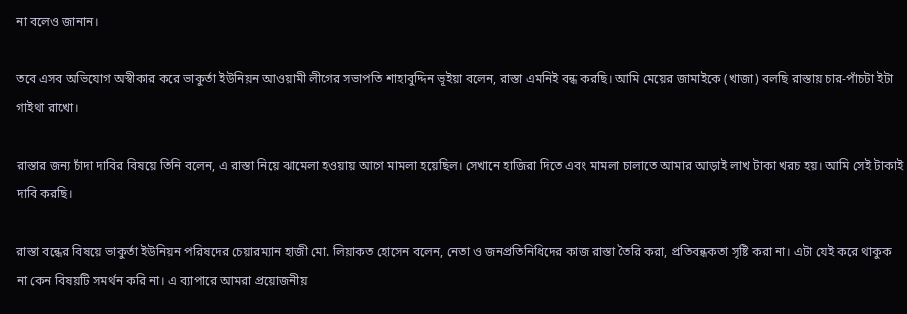না বলেও জানান।

তবে এসব অভিযোগ অস্বীকার করে ভাকুর্তা ইউনিয়ন আওয়ামী লীগের সভাপতি শাহাবুদ্দিন ভূইয়া বলেন, রাস্তা এমনিই বন্ধ করছি। আমি মেয়ের জামাইকে (খাজা) বলছি রাস্তায় চার-পাঁচটা ইটা গাইথা রাখো।

রাস্তার জন্য চাঁদা দাবির বিষয়ে তিনি বলেন, এ রাস্তা নিয়ে ঝামেলা হওয়ায় আগে মামলা হয়েছিল। সেখানে হাজিরা দিতে এবং মামলা চালাতে আমার আড়াই লাখ টাকা খরচ হয়। আমি সেই টাকাই দাবি করছি।

রাস্তা বন্ধের বিষয়ে ভাকুর্তা ইউনিয়ন পরিষদের চেয়ারম্যান হাজী মো. লিয়াকত হোসেন বলেন, নেতা ও জনপ্রতিনিধিদের কাজ রাস্তা তৈরি করা, প্রতিবন্ধকতা সৃষ্টি করা না। এটা যেই করে থাকুক না কেন বিষয়টি সমর্থন করি না। এ ব্যাপারে আমরা প্রয়োজনীয়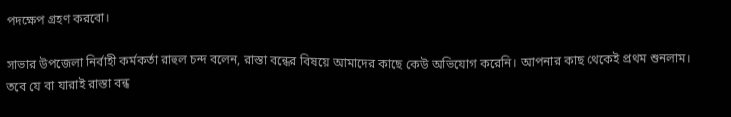পদক্ষেপ গ্রহণ করবো।

সাভার উপজেলা নির্বাহী কর্মকর্তা রাহুল চন্দ বলেন, রাস্তা বন্ধের বিষয়ে আমাদের কাছে কেউ অভিযোগ করেনি। আপনার কাছ থেকেই প্রথম শুনলাম। তবে যে বা যারাই রাস্তা বন্ধ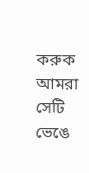করুক আমরা সেটি ভেঙে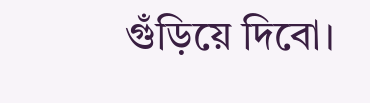গুঁড়িয়ে দিবো।